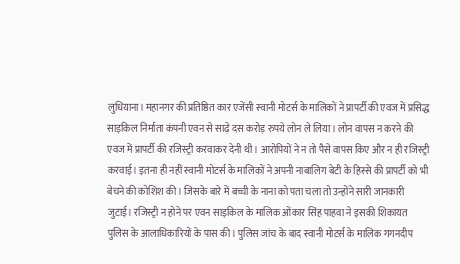लुधियाना। महानगर की प्रतिष्ठित कार एजेंसी स्वानी मोटर्स के मालिकों ने प्रापर्टी की एवज में प्रसिद्ध साइकिल निर्माता कंपनी एवन से साढ़े दस करोड़ रुपये लोन ले लिया। लोन वापस न करने की एवज में प्रापर्टी की रजिस्ट्री करवाकर देनी थी। आरोपियों ने न तो पैसे वापस किए और न ही रजिस्ट्री करवाई। इतना ही नहीं स्वानी मोटर्स के मालिकों ने अपनी नाबालिग बेटी के हिस्से की प्रापर्टी को भी बेचने की कोशिश की। जिसके बारे में बच्ची के नाना को पता चला तो उन्होंने सारी जानकारी जुटाई। रजिस्ट्री न होने पर एवन साइकिल के मालिक ओंकार सिंह पाहवा ने इसकी शिकायत पुलिस के आलाधिकारियों के पास की। पुलिस जांच के बाद स्वानी मोटर्स के मालिक गगनदीप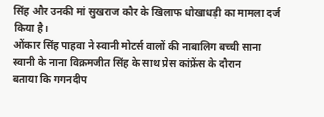सिंह और उनकी मां सुखराज कौर के खिलाफ धोखाधड़ी का मामला दर्ज किया है।
ओंकार सिंह पाहवा ने स्वानी मोटर्स वालों की नाबालिग बच्ची साना स्वानी के नाना विक्रमजीत सिंह के साथ प्रेस कांफ्रेंस के दौरान
बताया कि गगनदीप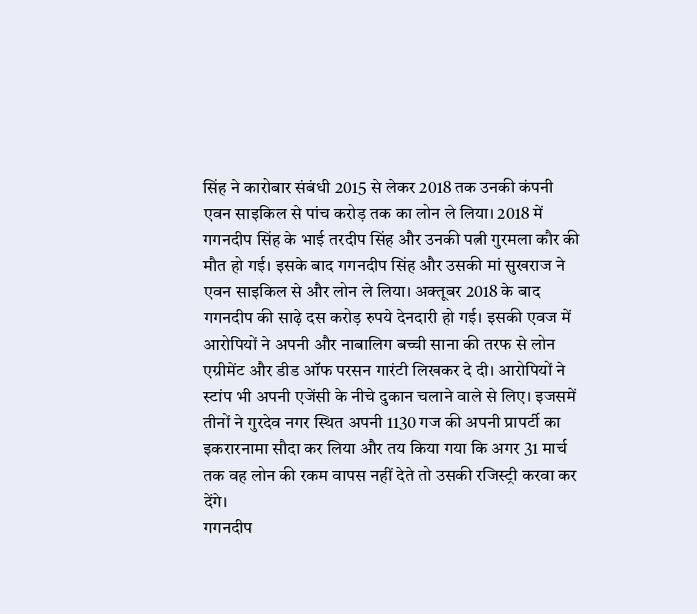सिंह ने कारोबार संबंधी 2015 से लेकर 2018 तक उनकी कंपनी एवन साइकिल से पांच करोड़ तक का लोन ले लिया। 2018 में गगनदीप सिंह के भाई तरदीप सिंह और उनकी पत्नी गुरमला कौर की मौत हो गई। इसके बाद गगनदीप सिंह और उसकी मां सुखराज ने एवन साइकिल से और लोन ले लिया। अक्तूबर 2018 के बाद गगनदीप की साढ़े दस करोड़ रुपये देनदारी हो गई। इसकी एवज में आरोपियों ने अपनी और नाबालिग बच्ची साना की तरफ से लोन एग्रीमेंट और डीड ऑफ परसन गारंटी लिखकर दे दी। आरोपियों ने स्टांप भी अपनी एजेंसी के नीचे दुकान चलाने वाले से लिए। इजसमें तीनों ने गुरदेव नगर स्थित अपनी 1130 गज की अपनी प्रापर्टी का इकरारनामा सौदा कर लिया और तय किया गया कि अगर 31 मार्च तक वह लोन की रकम वापस नहीं देते तो उसकी रजिस्ट्री करवा कर देंगे।
गगनदीप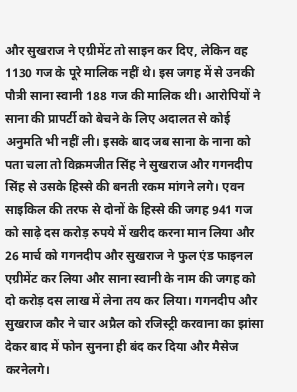और सुखराज ने एग्रीमेंट तो साइन कर दिए, लेकिन वह 1130 गज के पूरे मालिक नहीं थे। इस जगह में से उनकी पौत्री साना स्वानी 188 गज की मालिक थी। आरोपियों ने साना की प्रापर्टी को बेचने के लिए अदालत से कोई अनुमति भी नहीं ली। इसके बाद जब साना के नाना को पता चला तो विक्रमजीत सिंह ने सुखराज और गगनदीप सिंह से उसके हिस्से की बनती रकम मांगने लगे। एवन साइकिल की तरफ से दोनों के हिस्से की जगह 941 गज को साढ़े दस करोड़ रुपये में खरीद करना मान लिया और 26 मार्च को गगनदीप और सुखराज ने फुल एंड फाइनल एग्रीमेंट कर लिया और साना स्वानी के नाम की जगह को दो करोड़ दस लाख में लेना तय कर लिया। गगनदीप और सुखराज कौर ने चार अप्रैल को रजिस्ट्री करवाना का झांसा देकर बाद में फोन सुनना ही बंद कर दिया और मैसेज करनेलगे।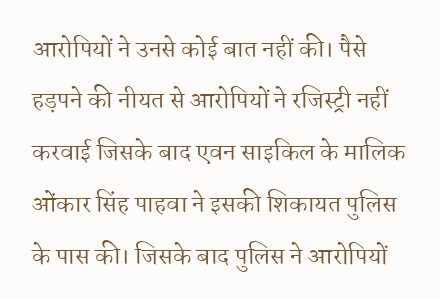आरोपियों ने उनसे कोई बात नहीं की। पैसे हड़पने की नीयत से आरोपियों ने रजिस्ट्री नहीं करवाई जिसके बाद एवन साइकिल के मालिक ओंकार सिंह पाहवा ने इसकी शिकायत पुलिस के पास की। जिसके बाद पुलिस ने आरोपियों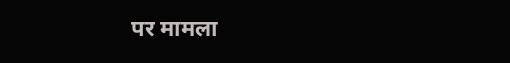पर मामला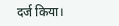दर्ज किया।